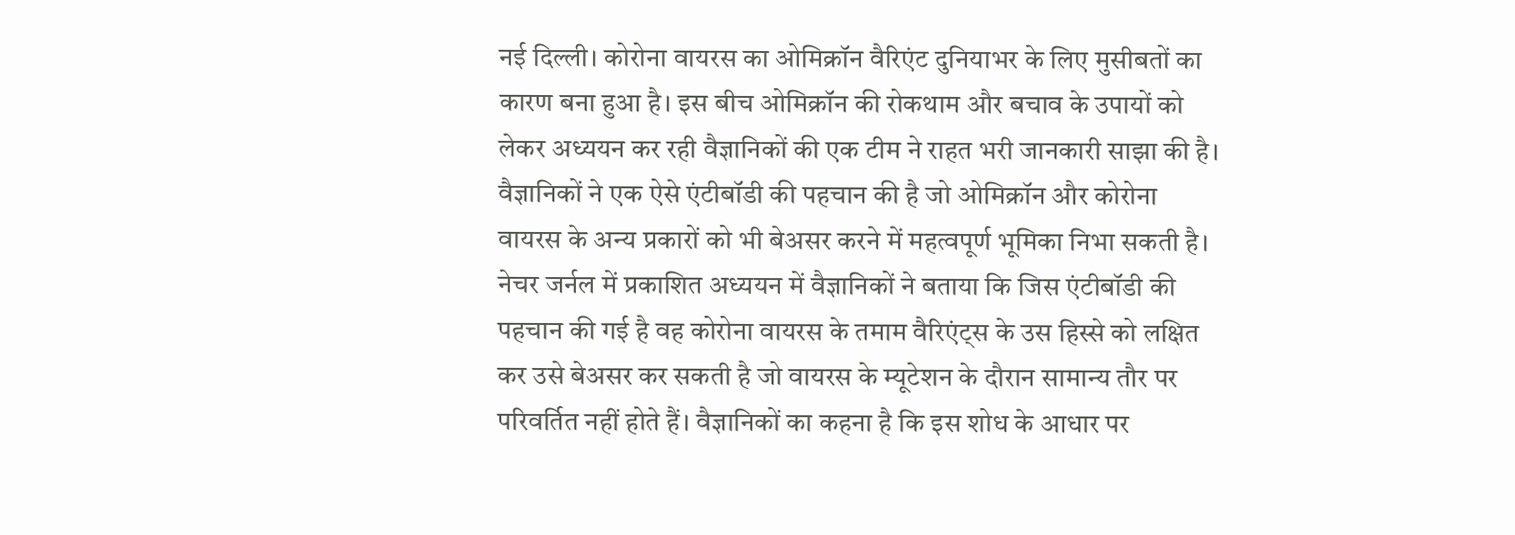नई दिल्ली। कोरोना वायरस का ओमिक्रॉन वैरिएंट दुनियाभर के लिए मुसीबतों का कारण बना हुआ है। इस बीच ओमिक्रॉन की रोकथाम और बचाव के उपायों को लेकर अध्ययन कर रही वैज्ञानिकों की एक टीम ने राहत भरी जानकारी साझा की है। वैज्ञानिकों ने एक ऐसे एंटीबॉडी की पहचान की है जो ओमिक्रॉन और कोरोना वायरस के अन्य प्रकारों को भी बेअसर करने में महत्वपूर्ण भूमिका निभा सकती है। नेचर जर्नल में प्रकाशित अध्ययन में वैज्ञानिकों ने बताया कि जिस एंटीबॉडी की पहचान की गई है वह कोरोना वायरस के तमाम वैरिएंट्स के उस हिस्से को लक्षित कर उसे बेअसर कर सकती है जो वायरस के म्यूटेशन के दौरान सामान्य तौर पर परिवर्तित नहीं होते हैं। वैज्ञानिकों का कहना है कि इस शोध के आधार पर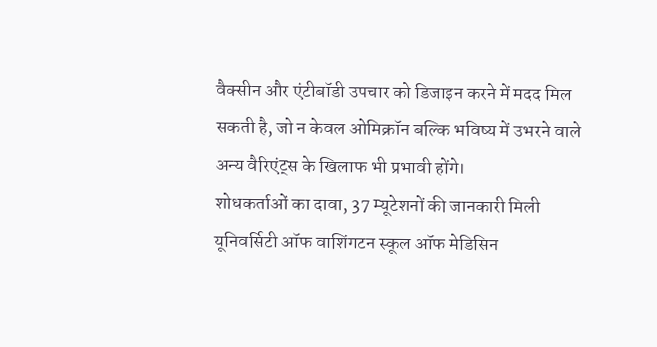वैक्सीन और एंटीबॉडी उपचार को डिजाइन करने में मदद मिल सकती है, जो न केवल ओमिक्रॉन बल्कि भविष्य में उभरने वाले अन्य वैरिएंट्स के खिलाफ भी प्रभावी होंगे।
शोधकर्ताओं का दावा, 37 म्यूटेशनों की जानकारी मिली
यूनिवर्सिटी ऑफ वाशिंगटन स्कूल ऑफ मेडिसिन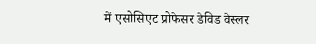में एसोसिएट प्रोफेसर डेविड वेस्लर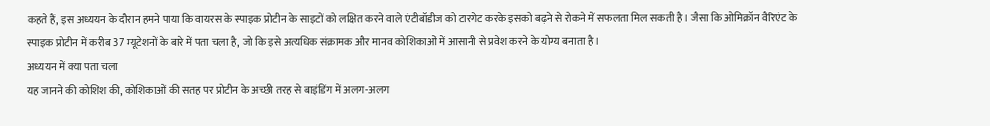कहते हैं, इस अध्ययन के दौरान हमने पाया कि वायरस के स्पाइक प्रोटीन के साइटों को लक्षित करने वाले एंटीबॉडीज को टारगेट करके इसको बढ़ने से रोकने में सफलता मिल सकती है। जैसा कि ओमिक्रॉन वैरिएंट के स्पाइक प्रोटीन में करीब 37 म्यूटेशनों के बारे में पता चला है, जो कि इसे अत्यधिक संक्रामक और मानव कोशिकाओं में आसानी से प्रवेश करने के योग्य बनाता है।
अध्ययन में क्या पता चला
यह जानने की कोशिश की, कोशिकाओं की सतह पर प्रोटीन के अच्छी तरह से बाइंडिंग में अलग-अलग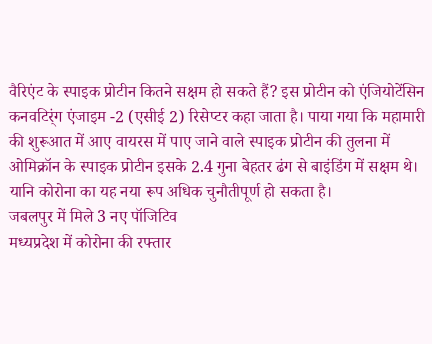वैरिएंट के स्पाइक प्रोटीन कितने सक्षम हो सकते हैं? इस प्रोटीन को एंजियोटेंसिन कनवटिर्ंग एंजाइम -2 (एसीई 2) रिसेप्टर कहा जाता है। पाया गया कि महामारी की शुरूआत में आए वायरस में पाए जाने वाले स्पाइक प्रोटीन की तुलना में ओमिक्रॉन के स्पाइक प्रोटीन इसके 2.4 गुना बेहतर ढंग से बाइंडिंग में सक्षम थे। यानि कोरोना का यह नया रूप अधिक चुनौतीपूर्ण हो सकता है।
जबलपुर में मिले 3 नए पॉजिटिव
मध्यप्रदेश में कोरोना की रफ्तार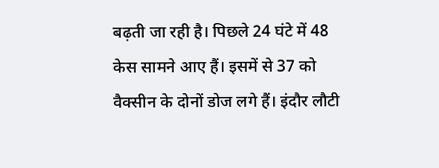बढ़ती जा रही है। पिछले 24 घंटे में 48 केस सामने आए हैं। इसमें से 37 को वैक्सीन के दोनों डोज लगे हैं। इंदौर लौटी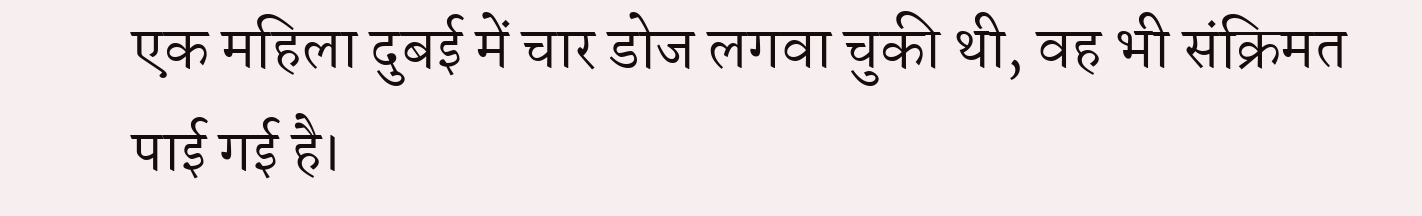एक महिला दुबई में चार डोज लगवा चुकी थी, वह भी संक्रिमत पाई गई है।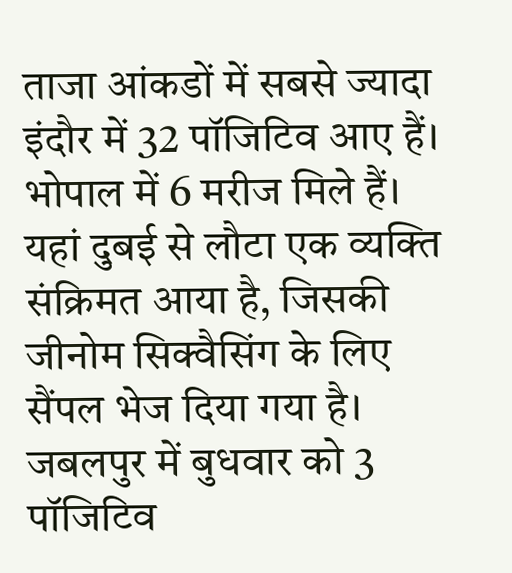ताजा आंकडों में सबसे ज्यादा इंदौर में 32 पॉजिटिव आए हैं। भोपाल में 6 मरीज मिले हैं। यहां दुबई से लौटा एक व्यक्ति संक्रिमत आया है, जिसकी जीनोम सिक्वैसिंग के लिए सैंपल भेज दिया गया है। जबलपुर में बुधवार को 3 पॉजिटिव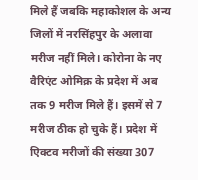मिले हैं जबकि महाकोशल के अन्य जिलों में नरसिंहपुर के अलावा मरीज नहीं मिले। कोरोना के नए वैरिएंट ओमिक्र के प्रदेश में अब तक 9 मरीज मिले हैं। इसमें से 7 मरीज ठीक हो चुके हैं। प्रदेश में एिक्टव मरीजों की संख्या 307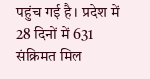पहुंच गई है। प्रदेश में 28 दिनों में 631 संक्रिमत मिल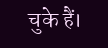चुके हैं।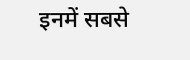इनमें सबसे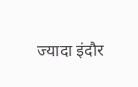ज्यादा इंदौर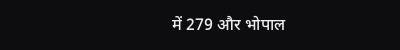में 279 और भोपाल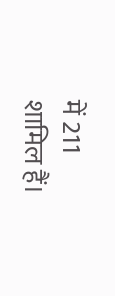में 211 शामिल हैं।